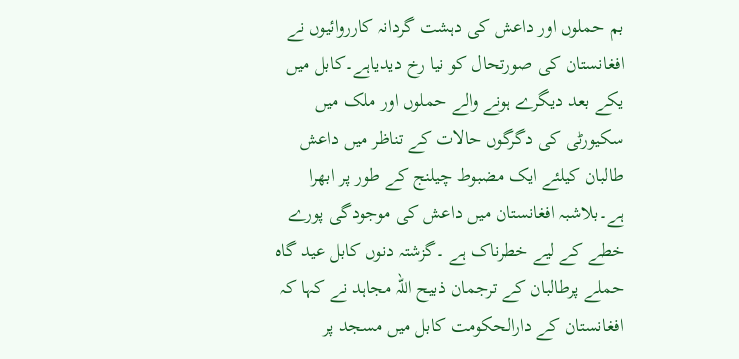بم حملوں اور داعش کی دہشت گردانہ کارروائیوں نے افغانستان کی صورتحال کو نیا رخ دیدیاہے۔کابل میں یکے بعد دیگرے ہونے والے حملوں اور ملک میں سکیورٹی کی دگرگوں حالات کے تناظر میں داعش طالبان کیلئے ایک مضبوط چیلنج کے طور پر ابھرا ہے۔بلاشبہ افغانستان میں داعش کی موجودگی پورے خطے کے لیے خطرناک ہے ۔گزشتہ دنوں کابل عید گاہ حملے پرطالبان کے ترجمان ذبیح اللہ مجاہد نے کہا کہ افغانستان کے دارالحکومت کابل میں مسجد پر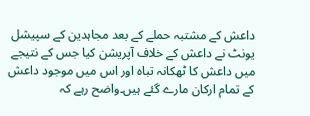داعش کے مشتبہ حملے کے بعد مجاہدین کے سپیشل یونٹ نے داعش کے خلاف آپریشن کیا جس کے نتیجے میں داعش کا ٹھکانہ تباہ اور اس میں موجود داعش کے تمام ارکان مارے گئے ہیں۔واضح رہے کہ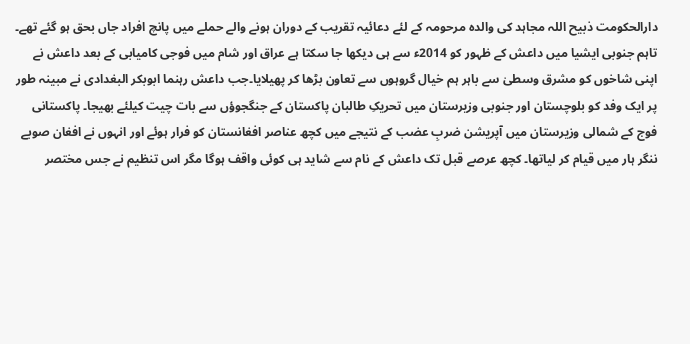دارالحکومت ذبیح اللہ مجاہد کی والدہ مرحومہ کے لئے دعائیہ تقریب کے دوران ہونے والے حملے میں پانچ افراد جاں بحق ہو گئے تھے۔
تاہم جنوبی ایشیا میں داعش کے ظہور کو 2014ء سے ہی دیکھا جا سکتا ہے عراق اور شام میں فوجی کامیابی کے بعد داعش نے اپنی شاخوں کو مشرق وسطیٰ سے باہر ہم خیال گروہوں سے تعاون بڑھا کر پھیلایا۔جب داعش رہنما ابوبکر البغدادی نے مبینہ طور پر ایک وفد کو بلوچستان اور جنوبی وزیرستان میں تحریکِ طالبان پاکستان کے جنگجوؤں سے بات چیت کیلئے بھیجا۔ پاکستانی فوج کے شمالی وزیرستان میں آپریشن ضربِ عضب کے نتیجے میں کچھ عناصر افغانستان کو فرار ہوئے اور انہوں نے افغان صوبے ننگر ہار میں قیام کر لیاتھا۔ کچھ عرصے قبل تک داعش کے نام سے شاید ہی کوئی واقف ہوگا مگر اس تنظیم نے جس مختصر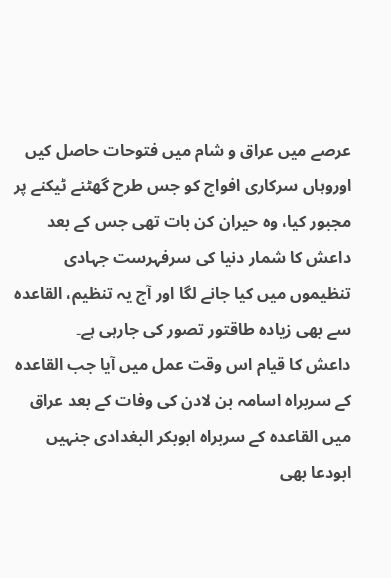عرصے میں عراق و شام میں فتوحات حاصل کیں اوروہاں سرکاری افواج کو جس طرح گھٹنے ٹیکنے پر مجبور کیا، وہ حیران کن بات تھی جس کے بعد داعش کا شمار دنیا کی سرفہرست جہادی تنظیموں میں کیا جانے لگا اور آج یہ تنظیم، القاعدہ سے بھی زیادہ طاقتور تصور کی جارہی ہے۔
داعش کا قیام اس وقت عمل میں آیا جب القاعدہ کے سربراہ اسامہ بن لادن کی وفات کے بعد عراق میں القاعدہ کے سربراہ ابوبکر البغدادی جنہیں ابودعا بھی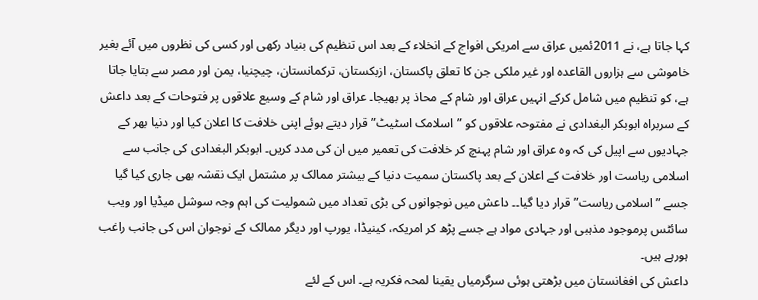کہا جاتا ہے، نے 2011ئمیں عراق سے امریکی افواج کے انخلاء کے بعد اس تنظیم کی بنیاد رکھی اور کسی کی نظروں میں آئے بغیر خاموشی سے ہزاروں القاعدہ اور غیر ملکی جن کا تعلق پاکستان، ازبکستان، ترکمانستان، چیچنیا، یمن اور مصر سے بتایا جاتا ہے، کو تنظیم میں شامل کرکے انہیں عراق اور شام کے محاذ پر بھیجا۔ عراق اور شام کے وسیع علاقوں پر فتوحات کے بعد داعش کے سربراہ ابوبکر البغدادی نے مفتوحہ علاقوں کو ”اسلامک اسٹیٹ” قرار دیتے ہوئے اپنی خلافت کا اعلان کیا اور دنیا بھر کے جہادیوں سے اپیل کی کہ وہ عراق اور شام پہنچ کر خلافت کی تعمیر میں ان کی مدد کریں۔ ابوبکر البغدادی کی جانب سے اسلامی ریاست اور خلافت کے اعلان کے بعد پاکستان سمیت دنیا کے بیشتر ممالک پر مشتمل ایک نقشہ بھی جاری کیا گیا جسے ”اسلامی ریاست” قرار دیا گیا۔۔ داعش میں نوجوانوں کی بڑی تعداد میں شمولیت کی اہم وجہ سوشل میڈیا اور ویب سائٹس پرموجود مذہبی اور جہادی مواد ہے جسے پڑھ کر امریکہ، کینیڈا، یورپ اور دیگر ممالک کے نوجوان اس کی جانب راغب ہورہے ہیں۔
داعش کی افغانستان میں بڑھتی ہوئی سرگرمیاں یقینا لمحہ فکریہ ہے۔ اس کے لئے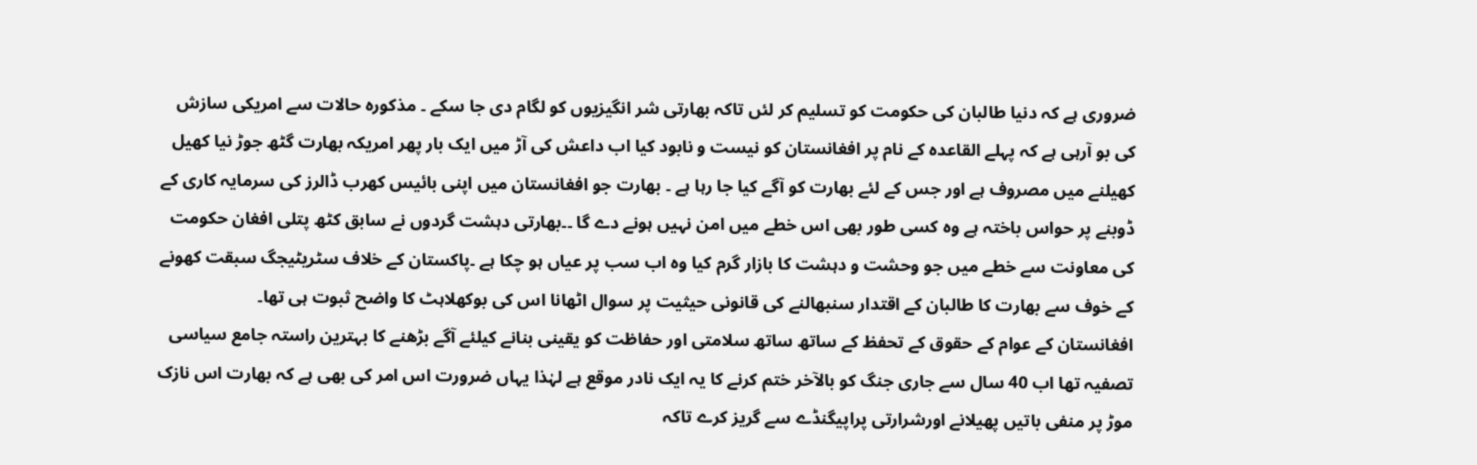ضروری ہے کہ دنیا طالبان کی حکومت کو تسلیم کر لئں تاکہ بھارتی شر انگیزیوں کو لگام دی جا سکے ۔ مذکورہ حالات سے امریکی سازش کی بو آرہی ہے کہ پہلے القاعدہ کے نام پر افغانستان کو نیست و نابود کیا اب داعش کی آڑ میں ایک بار پھر امریکہ بھارت گٹھ جوڑ نیا کھیل کھیلنے میں مصروف ہے اور جس کے لئے بھارت کو آگے کیا جا رہا ہے ۔ بھارت جو افغانستان میں اپنی بائیس کھرب ڈالرز کی سرمایہ کاری کے ڈوبنے پر حواس باختہ ہے وہ کسی طور بھی اس خطے میں امن نہیں ہونے دے گا ۔۔بھارتی دہشت گردوں نے سابق کٹھ پتلی افغان حکومت کی معاونت سے خطے میں جو وحشت و دہشت کا بازار گرم کیا وہ اب سب پر عیاں ہو چکا ہے ۔پاکستان کے خلاف سٹریٹیجگ سبقت کھونے کے خوف سے بھارت کا طالبان کے اقتدار سنبھالنے کی قانونی حیثیت پر سوال اٹھانا اس کی بوکھلاہٹ کا واضح ثبوت ہی تھا۔
افغانستان کے عوام کے حقوق کے تحفظ کے ساتھ ساتھ سلامتی اور حفاظت کو یقینی بنانے کیلئے آگے بڑھنے کا بہترین راستہ جامع سیاسی تصفیہ تھا اب 40 سال سے جاری جنگ کو بالآخر ختم کرنے کا یہ ایک نادر موقع ہے لہٰذا یہاں ضرورت اس امر کی بھی ہے کہ بھارت اس نازک موڑ پر منفی باتیں پھیلانے اورشرارتی پراپیگنڈے سے گریز کرے تاکہ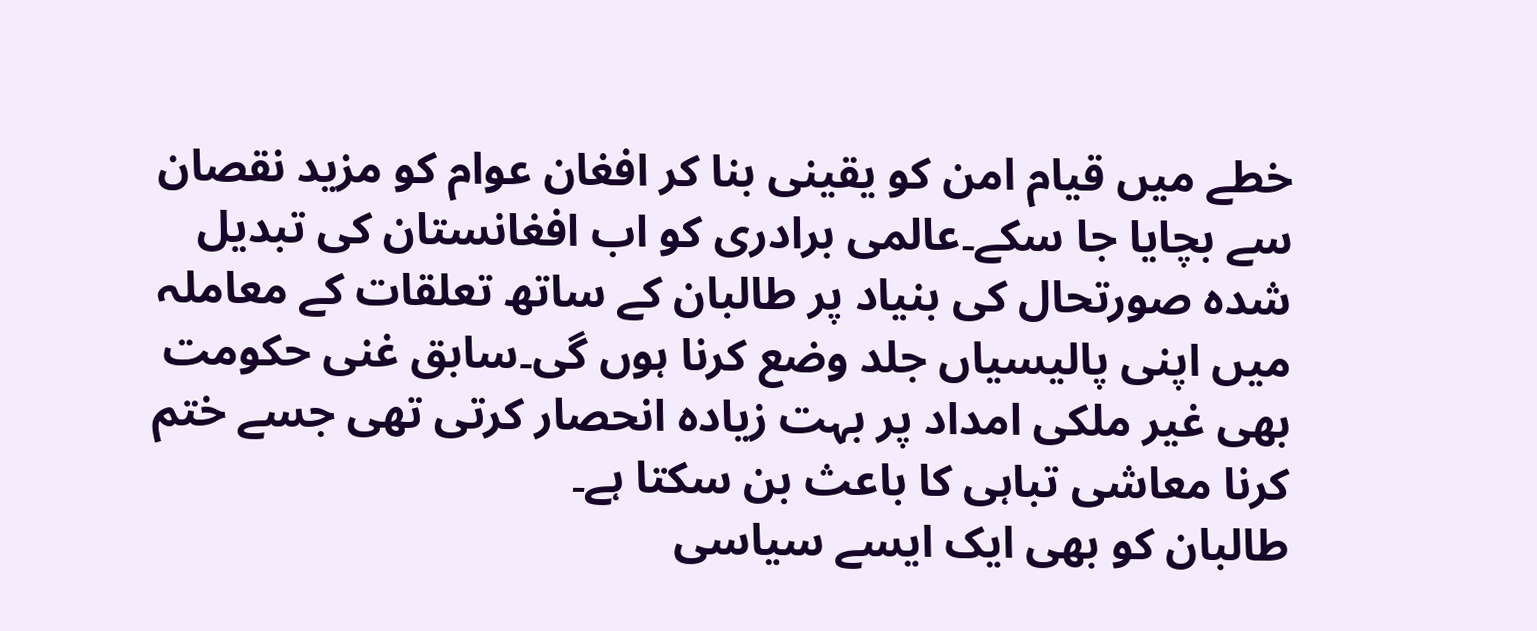خطے میں قیام امن کو یقینی بنا کر افغان عوام کو مزید نقصان سے بچایا جا سکے۔عالمی برادری کو اب افغانستان کی تبدیل شدہ صورتحال کی بنیاد پر طالبان کے ساتھ تعلقات کے معاملہ میں اپنی پالیسیاں جلد وضع کرنا ہوں گی۔سابق غنی حکومت بھی غیر ملکی امداد پر بہت زیادہ انحصار کرتی تھی جسے ختم کرنا معاشی تباہی کا باعث بن سکتا ہے۔
طالبان کو بھی ایک ایسے سیاسی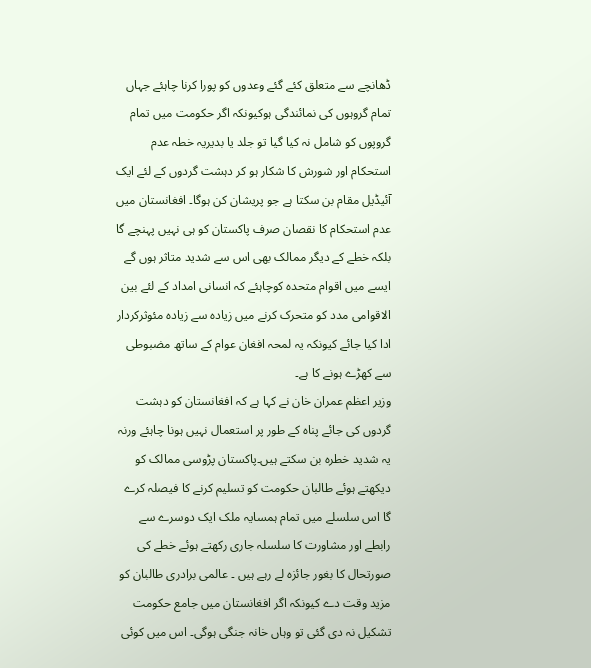ڈھانچے سے متعلق کئے گئے وعدوں کو پورا کرنا چاہئے جہاں تمام گروہوں کی نمائندگی ہوکیونکہ اگر حکومت میں تمام گروپوں کو شامل نہ کیا گیا تو جلد یا بدیریہ خطہ عدم استحکام اور شورش کا شکار ہو کر دہشت گردوں کے لئے ایک آئیڈیل مقام بن سکتا ہے جو پریشان کن ہوگا۔ افغانستان میں عدم استحکام کا نقصان صرف پاکستان کو ہی نہیں پہنچے گا بلکہ خطے کے دیگر ممالک بھی اس سے شدید متاثر ہوں گے ایسے میں اقوام متحدہ کوچاہئے کہ انسانی امداد کے لئے بین الاقوامی مدد کو متحرک کرنے میں زیادہ سے زیادہ مئوثرکردار ادا کیا جائے کیونکہ یہ لمحہ افغان عوام کے ساتھ مضبوطی سے کھڑے ہونے کا ہے۔
وزیر اعظم عمران خان نے کہا ہے کہ افغانستان کو دہشت گردوں کی جائے پناہ کے طور پر استعمال نہیں ہونا چاہئے ورنہ یہ شدید خطرہ بن سکتے ہیں۔پاکستان پڑوسی ممالک کو دیکھتے ہوئے طالبان حکومت کو تسلیم کرنے کا فیصلہ کرے گا اس سلسلے میں تمام ہمسایہ ملک ایک دوسرے سے رابطے اور مشاورت کا سلسلہ جاری رکھتے ہوئے خطے کی صورتحال کا بغور جائزہ لے رہے ہیں ۔ عالمی برادری طالبان کو مزید وقت دے کیونکہ اگر افغانستان میں جامع حکومت تشکیل نہ دی گئی تو وہاں خانہ جنگی ہوگی۔ اس میں کوئی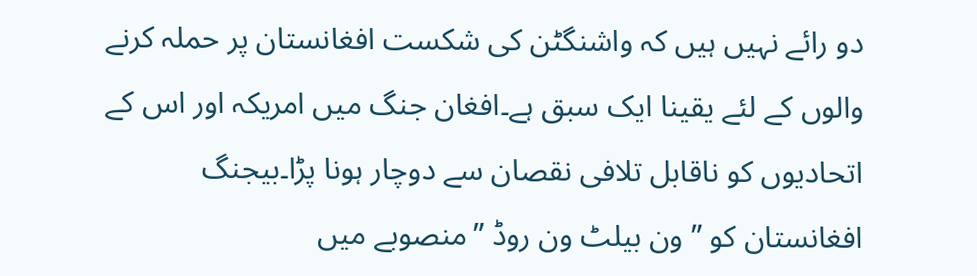دو رائے نہیں ہیں کہ واشنگٹن کی شکست افغانستان پر حملہ کرنے والوں کے لئے یقینا ایک سبق ہے۔افغان جنگ میں امریکہ اور اس کے اتحادیوں کو ناقابل تلافی نقصان سے دوچار ہونا پڑا۔بیجنگ افغانستان کو ” ون بیلٹ ون روڈ ”منصوبے میں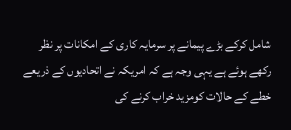شامل کرکے بڑے پیمانے پر سرمایہ کاری کے امکانات پر نظر رکھے ہوئے ہے یہی وجہ ہے کہ امریکہ نے اتحادیوں کے ذریعے خطے کے حالات کومزید خراب کرنے کی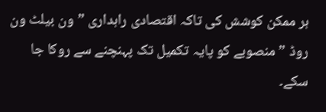ہر ممکن کوشش کی تاکہ اقتصادی راہداری ”ون بیلٹ ون روڈ ” منصوبے کو پایہ تکمیل تک پہنچنے سے روکا جا سکے۔